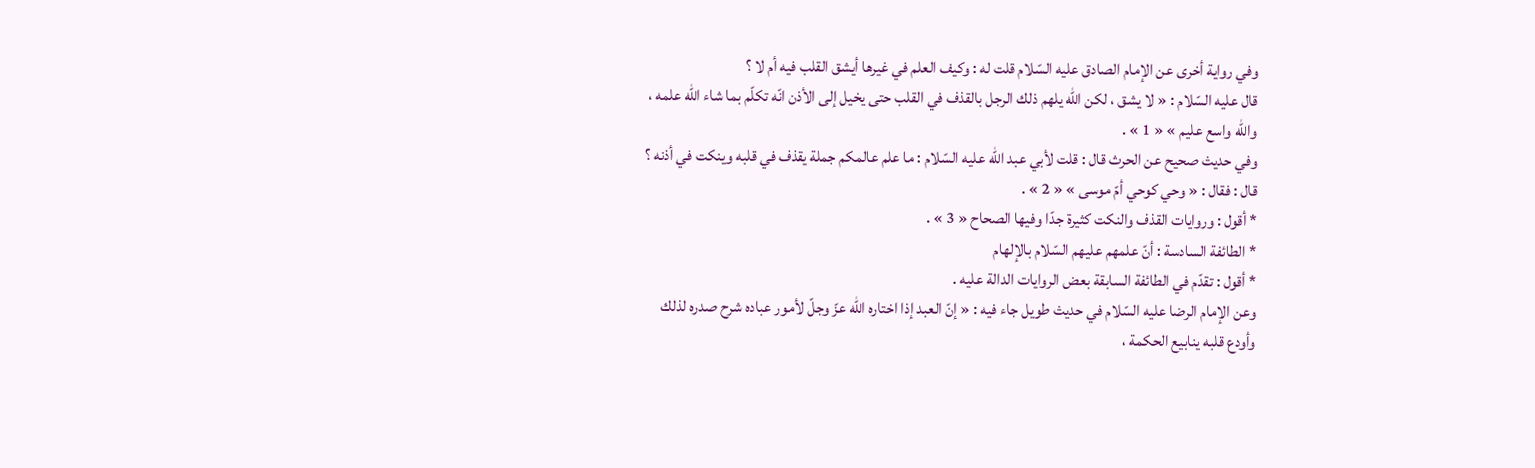وفي رواية أخرى عن الإمام الصادق عليه السّلام قلت له : وكيف العلم في غيرها أيشق القلب فيه أم لا ؟
قال عليه السّلام : « لا يشق ، لكن اللّه يلهم ذلك الرجل بالقذف في القلب حتى يخيل إلى الأذن انّه تكلّم بما شاء اللّه علمه ، واللّه واسع عليم » « 1 » .
وفي حديث صحيح عن الحرث قال : قلت لأبي عبد اللّه عليه السّلام : ما علم عالمكم جملة يقذف في قلبه وينكت في أذنه ؟
قال : فقال : « وحي كوحي أمّ موسى » « 2 » .
* أقول : وروايات القذف والنكت كثيرة جدّا وفيها الصحاح « 3 » .
* الطائفة السادسة : أنّ علمهم عليهم السّلام بالإلهام
* أقول : تقدّم في الطائفة السابقة بعض الروايات الدالة عليه .
وعن الإمام الرضا عليه السّلام في حديث طويل جاء فيه : « إنّ العبد إذا اختاره اللّه عزّ وجلّ لأمور عباده شرح صدره لذلك وأودع قلبه ينابيع الحكمة ،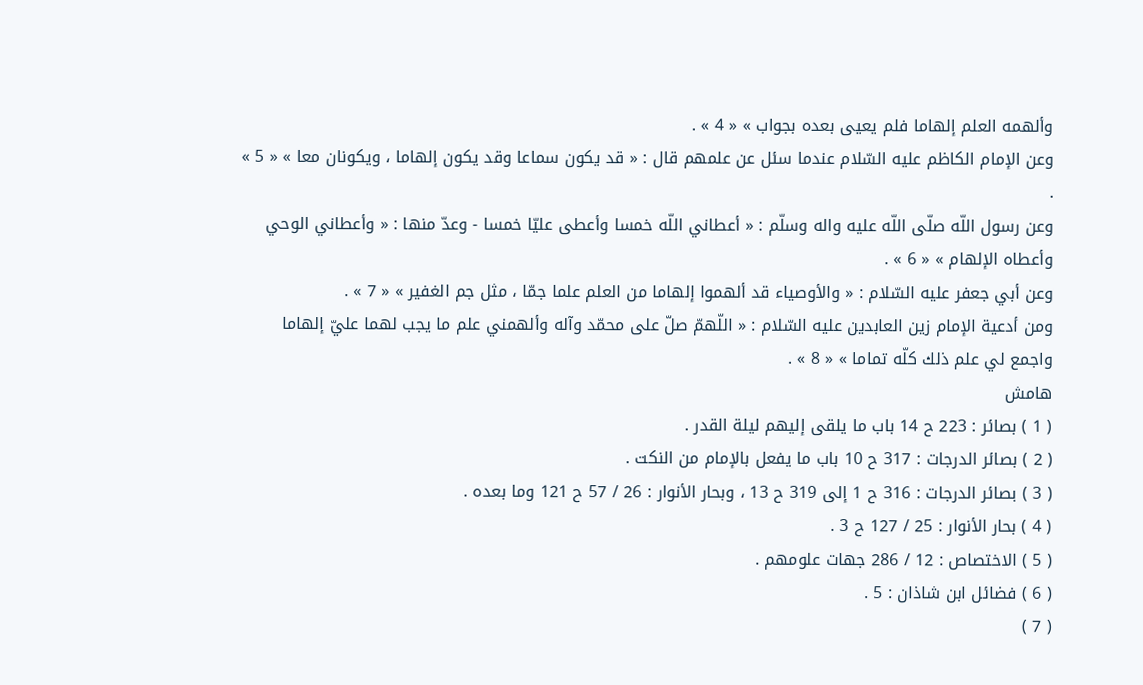وألهمه العلم إلهاما فلم يعيى بعده بجواب » « 4 » .
وعن الإمام الكاظم عليه السّلام عندما سئل عن علمهم قال : « قد يكون سماعا وقد يكون إلهاما ، ويكونان معا » « 5 » .
وعن رسول اللّه صلّى اللّه عليه واله وسلّم : « أعطاني اللّه خمسا وأعطى عليّا خمسا - وعدّ منها : « وأعطاني الوحي وأعطاه الإلهام » « 6 » .
وعن أبي جعفر عليه السّلام : « والأوصياء قد ألهموا إلهاما من العلم علما جمّا ، مثل جم الغفير » « 7 » .
ومن أدعية الإمام زين العابدين عليه السّلام : « اللّهمّ صلّ على محمّد وآله وألهمني علم ما يجب لهما عليّ إلهاما واجمع لي علم ذلك كلّه تماما » « 8 » .
هامش
( 1 ) بصائر : 223 ح 14 باب ما يلقى إليهم ليلة القدر .
( 2 ) بصائر الدرجات : 317 ح 10 باب ما يفعل بالإمام من النكت .
( 3 ) بصائر الدرجات : 316 ح 1 إلى 319 ح 13 ، وبحار الأنوار : 26 / 57 ح 121 وما بعده .
( 4 ) بحار الأنوار : 25 / 127 ح 3 .
( 5 ) الاختصاص : 12 / 286 جهات علومهم .
( 6 ) فضائل ابن شاذان : 5 .
( 7 )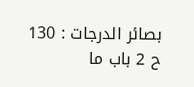بصائر الدرجات : 130 ح 2 باب ما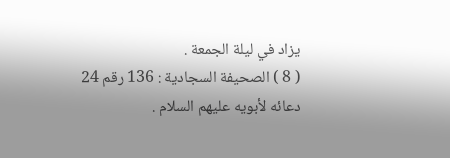يزاد في ليلة الجمعة .
( 8 ) الصحيفة السجادية : 136 رقم 24 دعائه لأبويه عليهم السلام .